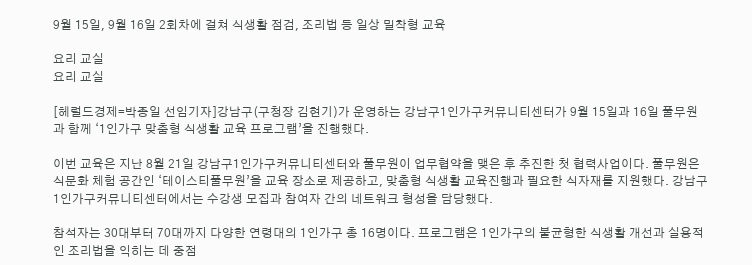9월 15일, 9월 16일 2회차에 걸쳐 식생활 점검, 조리법 등 일상 밀착형 교육

요리 교실
요리 교실

[헤럴드경제=박종일 선임기자]강남구(구청장 김현기)가 운영하는 강남구1인가구커뮤니티센터가 9월 15일과 16일 풀무원과 함께 ‘1인가구 맞춤형 식생활 교육 프로그램’을 진행했다.

이번 교육은 지난 8월 21일 강남구1인가구커뮤니티센터와 풀무원이 업무협약을 맺은 후 추진한 첫 협력사업이다. 풀무원은 식문화 체험 공간인 ‘테이스티풀무원’을 교육 장소로 제공하고, 맞춤형 식생활 교육진행과 필요한 식자재를 지원했다. 강남구1인가구커뮤니티센터에서는 수강생 모집과 참여자 간의 네트워크 형성을 담당했다.

참석자는 30대부터 70대까지 다양한 연령대의 1인가구 총 16명이다. 프로그램은 1인가구의 불균형한 식생활 개선과 실용적인 조리법을 익히는 데 중점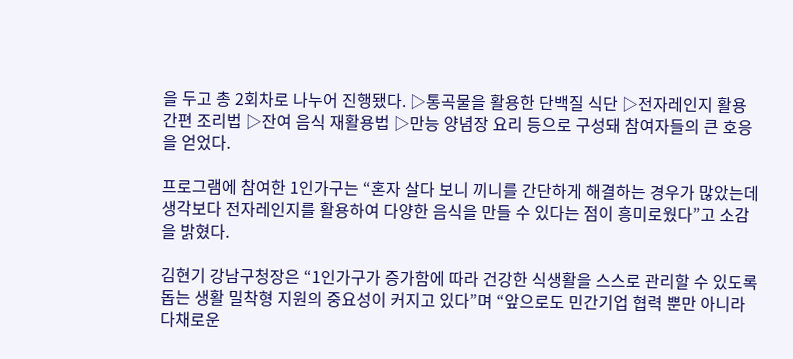을 두고 총 2회차로 나누어 진행됐다. ▷통곡물을 활용한 단백질 식단 ▷전자레인지 활용 간편 조리법 ▷잔여 음식 재활용법 ▷만능 양념장 요리 등으로 구성돼 참여자들의 큰 호응을 얻었다.

프로그램에 참여한 1인가구는 “혼자 살다 보니 끼니를 간단하게 해결하는 경우가 많았는데 생각보다 전자레인지를 활용하여 다양한 음식을 만들 수 있다는 점이 흥미로웠다”고 소감을 밝혔다.

김현기 강남구청장은 “1인가구가 증가함에 따라 건강한 식생활을 스스로 관리할 수 있도록 돕는 생활 밀착형 지원의 중요성이 커지고 있다”며 “앞으로도 민간기업 협력 뿐만 아니라 다채로운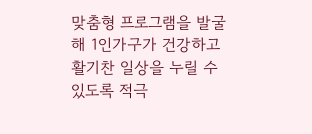맞춤형 프로그램을 발굴해 1인가구가 건강하고 활기찬 일상을 누릴 수 있도록 적극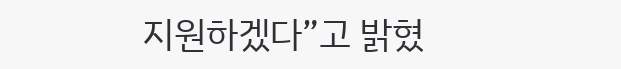지원하겠다”고 밝혔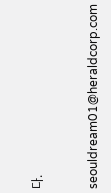다.


seouldream01@heraldcorp.com